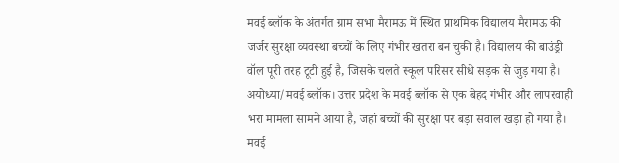मवई ब्लॉक के अंतर्गत ग्राम सभा मैरामऊ में स्थित प्राथमिक विद्यालय मैरामऊ की जर्जर सुरक्षा व्यवस्था बच्चों के लिए गंभीर खतरा बन चुकी है। विद्यालय की बाउंड्री वॉल पूरी तरह टूटी हुई है, जिसके चलते स्कूल परिसर सीधे सड़क से जुड़ गया है।
अयोध्या/मवई ब्लॉक। उत्तर प्रदेश के मवई ब्लॉक से एक बेहद गंभीर और लापरवाही भरा मामला सामने आया है, जहां बच्चों की सुरक्षा पर बड़ा सवाल खड़ा हो गया है। मवई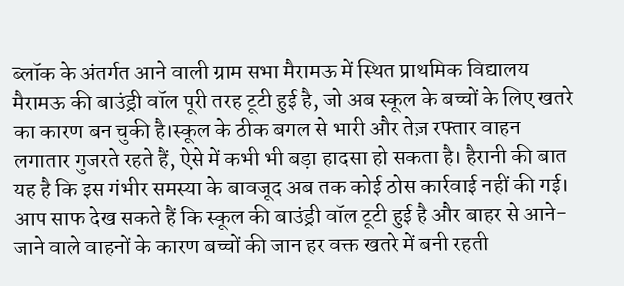ब्लॉक के अंतर्गत आने वाली ग्राम सभा मैरामऊ में स्थित प्राथमिक विद्यालय मैरामऊ की बाउंड्री वॉल पूरी तरह टूटी हुई है, जो अब स्कूल के बच्चों के लिए खतरे का कारण बन चुकी है।स्कूल के ठीक बगल से भारी और तेज़ रफ्तार वाहन लगातार गुजरते रहते हैं, ऐसे में कभी भी बड़ा हादसा हो सकता है। हैरानी की बात यह है कि इस गंभीर समस्या के बावजूद अब तक कोई ठोस कार्रवाई नहीं की गई।
आप साफ देख सकते हैं कि स्कूल की बाउंड्री वॉल टूटी हुई है और बाहर से आने-जाने वाले वाहनों के कारण बच्चों की जान हर वक्त खतरे में बनी रहती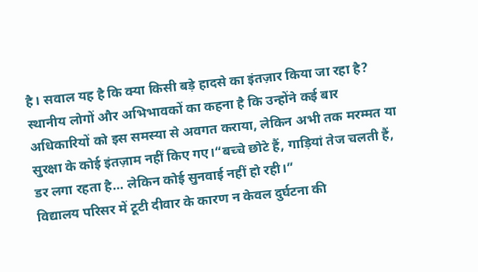है। सवाल यह है कि क्या किसी बड़े हादसे का इंतज़ार किया जा रहा है? स्थानीय लोगों और अभिभावकों का कहना है कि उन्होंने कई बार अधिकारियों को इस समस्या से अवगत कराया, लेकिन अभी तक मरम्मत या सुरक्षा के कोई इंतज़ाम नहीं किए गए।“बच्चे छोटे हैं, गाड़ियां तेज चलती हैं, डर लगा रहता है… लेकिन कोई सुनवाई नहीं हो रही।”
विद्यालय परिसर में टूटी दीवार के कारण न केवल दुर्घटना की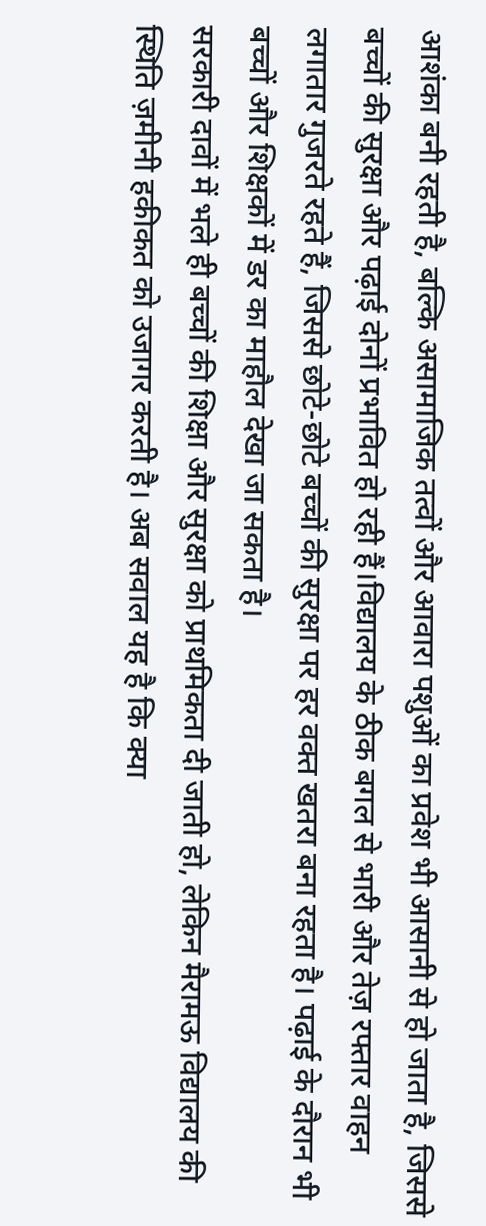आशंका बनी रहती है, बल्कि असामाजिक तत्वों और आवारा पशुओं का प्रवेश भी आसानी से हो जाता है, जिससे बच्चों की सुरक्षा और पढ़ाई दोनों प्रभावित हो रही हैं।विद्यालय के ठीक बगल से भारी और तेज़ रफ्तार वाहन लगातार गुजरते रहते हैं, जिससे छोटे-छोटे बच्चों की सुरक्षा पर हर वक्त खतरा बना रहता है। पढ़ाई के दौरान भी बच्चों और शिक्षकों में डर का माहौल देखा जा सकता है।
सरकारी दावों में भले ही बच्चों की शिक्षा और सुरक्षा को प्राथमिकता दी जाती हो, लेकिन मैरामऊ विद्यालय की स्थिति ज़मीनी हकीकत को उजागर करती है। अब सवाल यह है कि क्या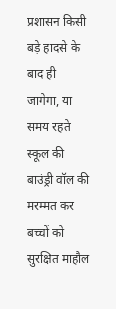प्रशासन किसी बड़े हादसे के बाद ही जागेगा, या समय रहते स्कूल की बाउंड्री वॉल की मरम्मत कर बच्चों को सुरक्षित माहौल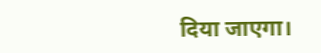दिया जाएगा।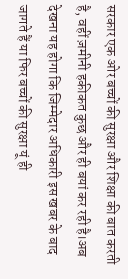सरकार एक ओर बच्चों की सुरक्षा और शिक्षा की बात करती है, वहीं ज़मीनी हकीकत कुछ और ही बयां कर रही है।अब देखना यह होगा कि जिम्मेदार अधिकारी इस खबर के बाद जागते हैं या फिर बच्चों की सुरक्षा यूं ही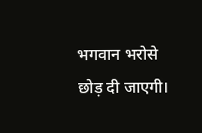भगवान भरोसे छोड़ दी जाएगी।